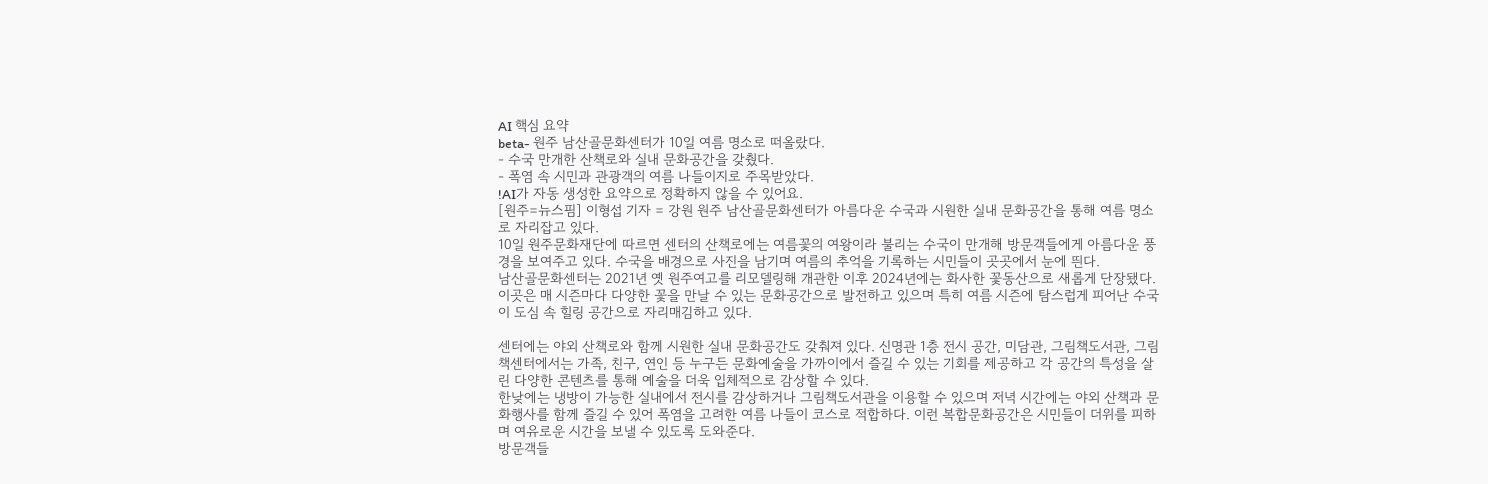AI 핵심 요약
beta- 원주 남산골문화센터가 10일 여름 명소로 떠올랐다.
- 수국 만개한 산책로와 실내 문화공간을 갖췄다.
- 폭염 속 시민과 관광객의 여름 나들이지로 주목받았다.
!AI가 자동 생성한 요약으로 정확하지 않을 수 있어요.
[원주=뉴스핌] 이형섭 기자 = 강원 원주 남산골문화센터가 아름다운 수국과 시원한 실내 문화공간을 통해 여름 명소로 자리잡고 있다.
10일 원주문화재단에 따르면 센터의 산책로에는 여름꽃의 여왕이라 불리는 수국이 만개해 방문객들에게 아름다운 풍경을 보여주고 있다. 수국을 배경으로 사진을 남기며 여름의 추억을 기록하는 시민들이 곳곳에서 눈에 띈다.
남산골문화센터는 2021년 옛 원주여고를 리모델링해 개관한 이후 2024년에는 화사한 꽃동산으로 새롭게 단장됐다. 이곳은 매 시즌마다 다양한 꽃을 만날 수 있는 문화공간으로 발전하고 있으며 특히 여름 시즌에 탐스럽게 피어난 수국이 도심 속 힐링 공간으로 자리매김하고 있다.

센터에는 야외 산책로와 함께 시원한 실내 문화공간도 갖춰져 있다. 신명관 1층 전시 공간, 미담관, 그림책도서관, 그림책센터에서는 가족, 친구, 연인 등 누구든 문화예술을 가까이에서 즐길 수 있는 기회를 제공하고 각 공간의 특성을 살린 다양한 콘텐츠를 통해 예술을 더욱 입체적으로 감상할 수 있다.
한낮에는 냉방이 가능한 실내에서 전시를 감상하거나 그림책도서관을 이용할 수 있으며 저녁 시간에는 야외 산책과 문화행사를 함께 즐길 수 있어 폭염을 고려한 여름 나들이 코스로 적합하다. 이런 복합문화공간은 시민들이 더위를 피하며 여유로운 시간을 보낼 수 있도록 도와준다.
방문객들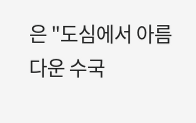은 "도심에서 아름다운 수국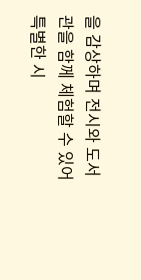을 감상하며 전시와 도서관을 함께 체험할 수 있어 특별한 시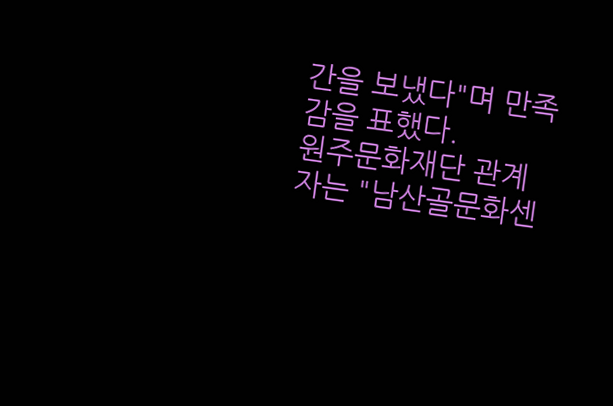간을 보냈다"며 만족감을 표했다.
원주문화재단 관계자는 "남산골문화센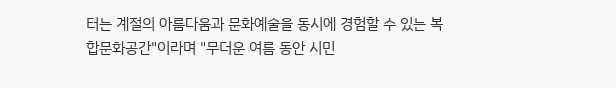터는 계절의 아름다움과 문화예술을 동시에 경험할 수 있는 복합문화공간"이라며 "무더운 여름 동안 시민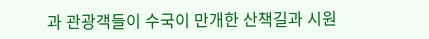과 관광객들이 수국이 만개한 산책길과 시원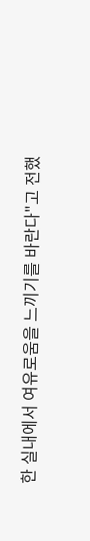한 실내에서 여유로움을 느끼기를 바란다"고 전했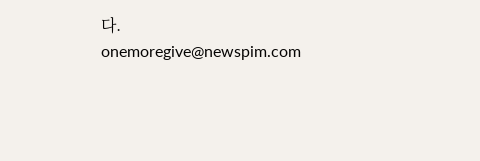다.
onemoregive@newspim.com